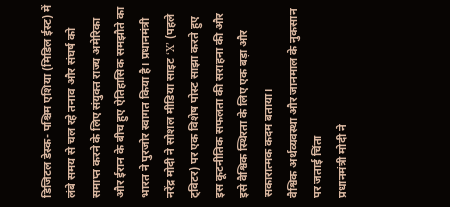डिजिटल डेस्क- पश्चिम एशिया (मिडिल ईस्ट) में लंबे समय से चल रहे तनाव और संघर्ष को समाप्त करने के लिए संयुक्त राज्य अमेरिका और ईरान के बीच हुए ऐतिहासिक समझौते का भारत ने पुरजोर स्वागत किया है। प्रधानमंत्री नरेंद्र मोदी ने सोशल मीडिया साइट ‘X’ (पहले ट्विटर) पर एक विशेष पोस्ट साझा करते हुए इस कूटनीतिक सफलता की सराहना की और इसे वैश्विक स्थिरता के लिए एक बड़ा और सकारात्मक कदम बताया।
वैश्विक अर्थव्यवस्था और जानमाल के नुकसान पर जताई चिंता
प्रधानमंत्री मोदी ने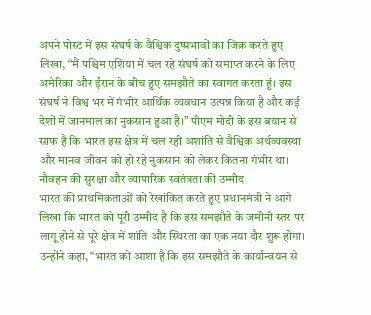अपने पोस्ट में इस संघर्ष के वैश्विक दुष्प्रभावों का जिक्र करते हुए लिखा, “मैं पश्चिम एशिया में चल रहे संघर्ष को समाप्त करने के लिए अमेरिका और ईरान के बीच हुए समझौते का स्वागत करता हूं। इस संघर्ष ने विश्व भर में गंभीर आर्थिक व्यवधान उत्पन्न किया है और कई देशों में जानमाल का नुकसान हुआ है।” पीएम मोदी के इस बयान से साफ है कि भारत इस क्षेत्र में चल रही अशांति से वैश्विक अर्थव्यवस्था और मानव जीवन को हो रहे नुकसान को लेकर कितना गंभीर था।
नौवहन की सुरक्षा और व्यापारिक स्वतंत्रता की उम्मीद
भारत की प्राथमिकताओं को रेखांकित करते हुए प्रधानमंत्री ने आगे लिखा कि भारत को पूरी उम्मीद है कि इस समझौते के जमीनी स्तर पर लागू होने से पूरे क्षेत्र में शांति और स्थिरता का एक नया दौर शुरू होगा। उन्होंने कहा, “भारत को आशा है कि इस समझौते के कार्यान्वयन से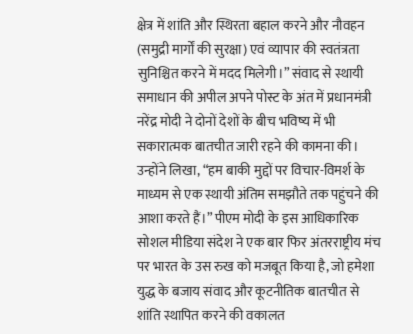क्षेत्र में शांति और स्थिरता बहाल करने और नौवहन (समुद्री मार्गों की सुरक्षा) एवं व्यापार की स्वतंत्रता सुनिश्चित करने में मदद मिलेगी।” संवाद से स्थायी समाधान की अपील अपने पोस्ट के अंत में प्रधानमंत्री नरेंद्र मोदी ने दोनों देशों के बीच भविष्य में भी सकारात्मक बातचीत जारी रहने की कामना की। उन्होंने लिखा, “हम बाकी मुद्दों पर विचार-विमर्श के माध्यम से एक स्थायी अंतिम समझौते तक पहुंचने की आशा करते हैं।” पीएम मोदी के इस आधिकारिक सोशल मीडिया संदेश ने एक बार फिर अंतरराष्ट्रीय मंच पर भारत के उस रुख को मजबूत किया है, जो हमेशा युद्ध के बजाय संवाद और कूटनीतिक बातचीत से शांति स्थापित करने की वकालत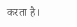करता है।